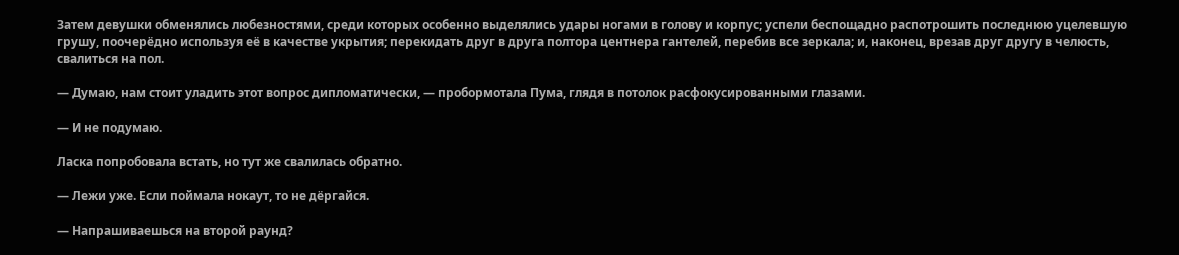Затем девушки обменялись любезностями, среди которых особенно выделялись удары ногами в голову и корпус; успели беспощадно распотрошить последнюю уцелевшую грушу, поочерёдно используя её в качестве укрытия; перекидать друг в друга полтора центнера гантелей, перебив все зеркала; и, наконец, врезав друг другу в челюсть, свалиться на пол.

— Думаю, нам стоит уладить этот вопрос дипломатически, — пробормотала Пума, глядя в потолок расфокусированными глазами.

— И не подумаю.

Ласка попробовала встать, но тут же свалилась обратно.

— Лежи уже. Если поймала нокаут, то не дёргайся.

— Напрашиваешься на второй раунд?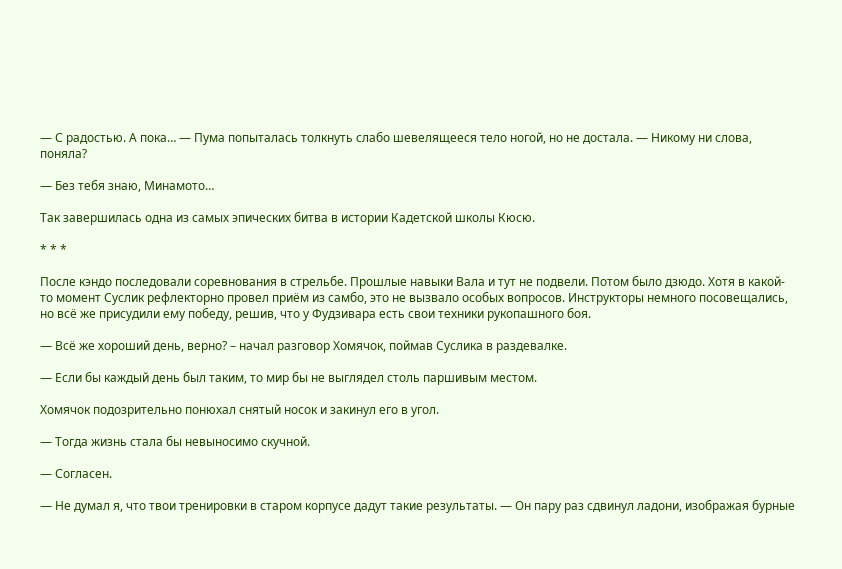— С радостью. А пока… — Пума попыталась толкнуть слабо шевелящееся тело ногой, но не достала. — Никому ни слова, поняла?

— Без тебя знаю, Минамото…

Так завершилась одна из самых эпических битва в истории Кадетской школы Кюсю.

* * *

После кэндо последовали соревнования в стрельбе. Прошлые навыки Вала и тут не подвели. Потом было дзюдо. Хотя в какой-то момент Суслик рефлекторно провел приём из самбо, это не вызвало особых вопросов. Инструкторы немного посовещались, но всё же присудили ему победу, решив, что у Фудзивара есть свои техники рукопашного боя.

— Всё же хороший день, верно? – начал разговор Хомячок, поймав Суслика в раздевалке.

— Если бы каждый день был таким, то мир бы не выглядел столь паршивым местом.

Хомячок подозрительно понюхал снятый носок и закинул его в угол.

— Тогда жизнь стала бы невыносимо скучной.

— Согласен.

— Не думал я, что твои тренировки в старом корпусе дадут такие результаты. — Он пару раз сдвинул ладони, изображая бурные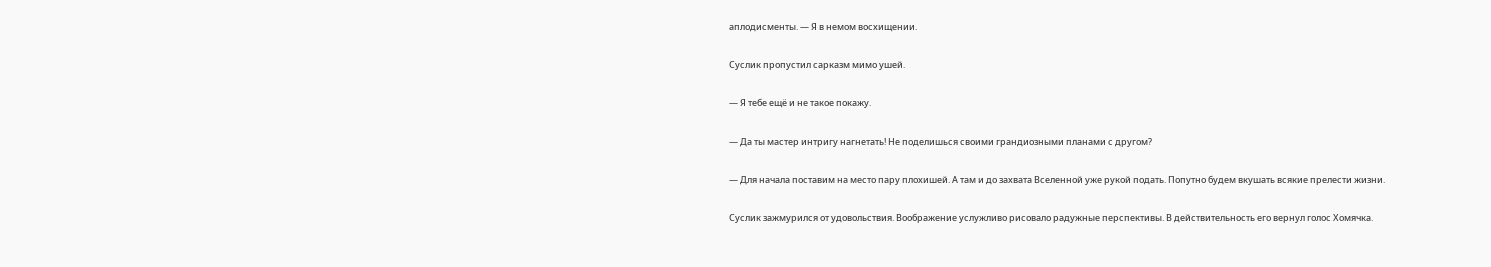аплодисменты. — Я в немом восхищении.

Суслик пропустил сарказм мимо ушей.

— Я тебе ещё и не такое покажу.

— Да ты мастер интригу нагнетать! Не поделишься своими грандиозными планами с другом?

— Для начала поставим на место пару плохишей. А там и до захвата Вселенной уже рукой подать. Попутно будем вкушать всякие прелести жизни.

Суслик зажмурился от удовольствия. Воображение услужливо рисовало радужные перспективы. В действительность его вернул голос Хомячка.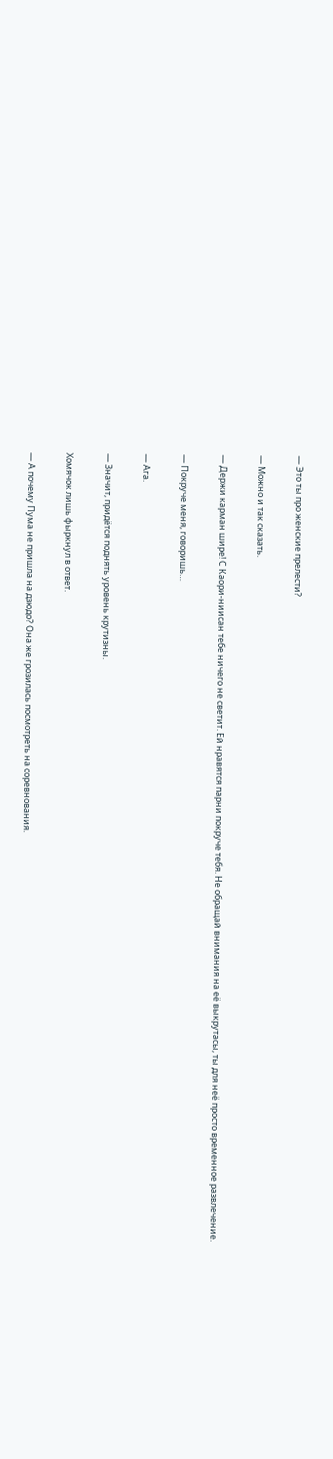— Это ты про женские прелести?

— Можно и так сказать.

— Держи карман шире! С Каори-ниисан тебе ничего не светит. Ей нравятся парни покруче тебя. Не обращай внимания на её выкрутасы, ты для неё просто временное развлечение.

— Покруче меня, говоришь…

— Ага.

— Значит, придётся поднять уровень крутизны.

Хомячок лишь фыркнул в ответ.

— А почему Пума не пришла на дзюдо? Она же грозилась посмотреть на соревнования.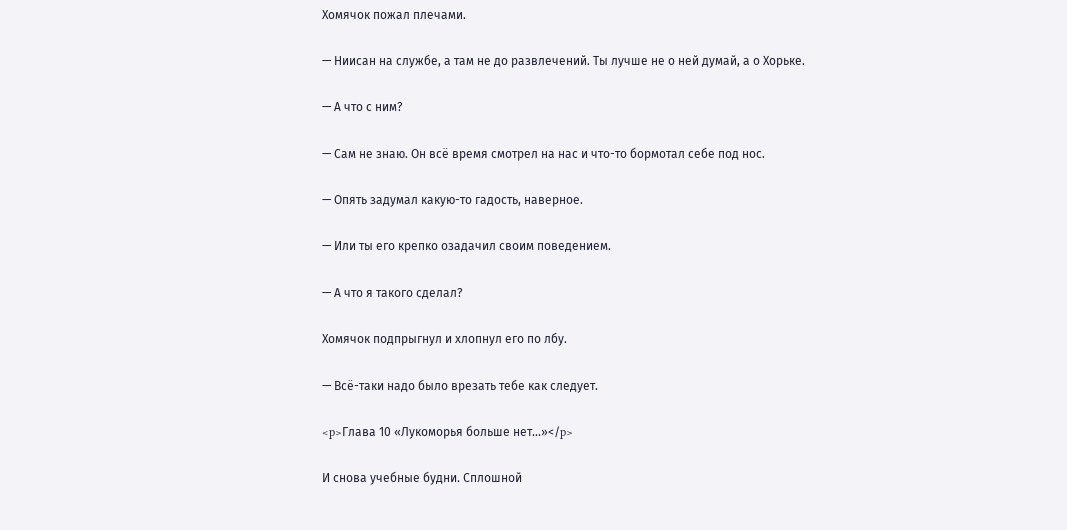Хомячок пожал плечами.

— Ниисан на службе, а там не до развлечений. Ты лучше не о ней думай, а о Хорьке.

— А что с ним?

— Сам не знаю. Он всё время смотрел на нас и что-то бормотал себе под нос.

— Опять задумал какую-то гадость, наверное.

— Или ты его крепко озадачил своим поведением.

— А что я такого сделал?

Хомячок подпрыгнул и хлопнул его по лбу.

— Всё-таки надо было врезать тебе как следует.

<p>Глава 10 «Лукоморья больше нет…»</p>

И снова учебные будни. Сплошной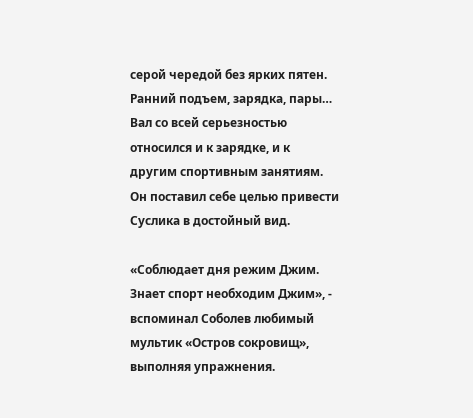серой чередой без ярких пятен. Ранний подъем, зарядка, пары… Вал со всей серьезностью относился и к зарядке, и к другим спортивным занятиям. Он поставил себе целью привести Суслика в достойный вид.

«Соблюдает дня режим Джим. Знает спорт необходим Джим», - вспоминал Соболев любимый мультик «Остров сокровищ», выполняя упражнения.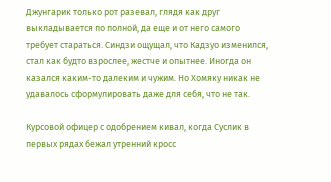Джунгарик только рот разевал, глядя как друг выкладывается по полной, да еще и от него самого требует стараться. Синдзи ощущал, что Кадзуо изменился, стал как будто взрослее, жестче и опытнее. Иногда он казался каким-то далеким и чужим. Но Хомяку никак не удавалось сформулировать даже для себя, что не так.

Курсовой офицер с одобрением кивал, когда Суслик в первых рядах бежал утренний кросс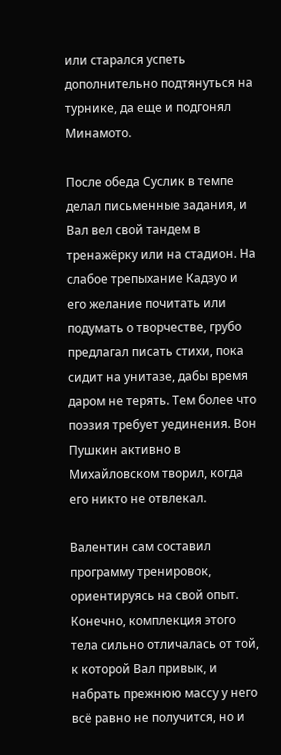или старался успеть дополнительно подтянуться на турнике, да еще и подгонял Минамото.

После обеда Суслик в темпе делал письменные задания, и Вал вел свой тандем в тренажёрку или на стадион. На слабое трепыхание Кадзуо и его желание почитать или подумать о творчестве, грубо предлагал писать стихи, пока сидит на унитазе, дабы время даром не терять. Тем более что поэзия требует уединения. Вон Пушкин активно в Михайловском творил, когда его никто не отвлекал.

Валентин сам составил программу тренировок, ориентируясь на свой опыт. Конечно, комплекция этого тела сильно отличалась от той, к которой Вал привык, и набрать прежнюю массу у него всё равно не получится, но и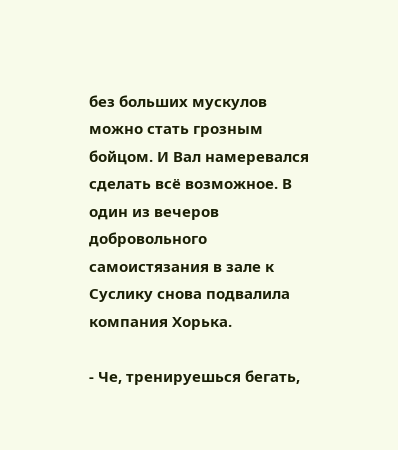без больших мускулов можно стать грозным бойцом. И Вал намеревался сделать всё возможное. В один из вечеров добровольного самоистязания в зале к Суслику снова подвалила компания Хорька.

- Че, тренируешься бегать,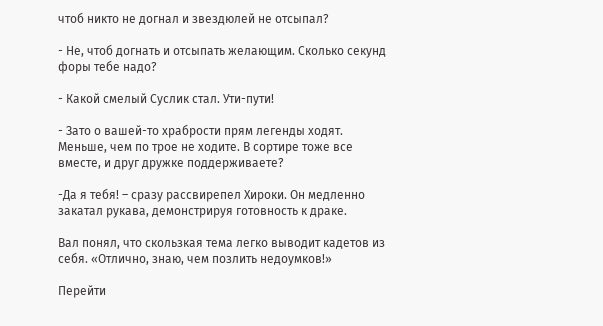чтоб никто не догнал и звездюлей не отсыпал?

- Не, чтоб догнать и отсыпать желающим. Сколько секунд форы тебе надо?

- Какой смелый Суслик стал. Ути-пути!

- Зато о вашей-то храбрости прям легенды ходят. Меньше, чем по трое не ходите. В сортире тоже все вместе, и друг дружке поддерживаете?

-Да я тебя! – сразу рассвирепел Хироки. Он медленно закатал рукава, демонстрируя готовность к драке.

Вал понял, что скользкая тема легко выводит кадетов из себя. «Отлично, знаю, чем позлить недоумков!»

Перейти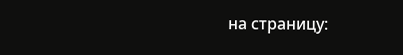на страницу: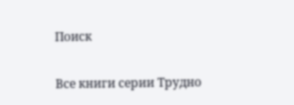Поиск

Все книги серии Трудно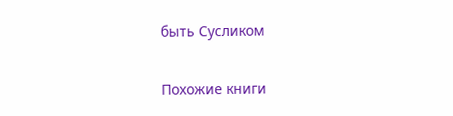быть Сусликом

Похожие книги